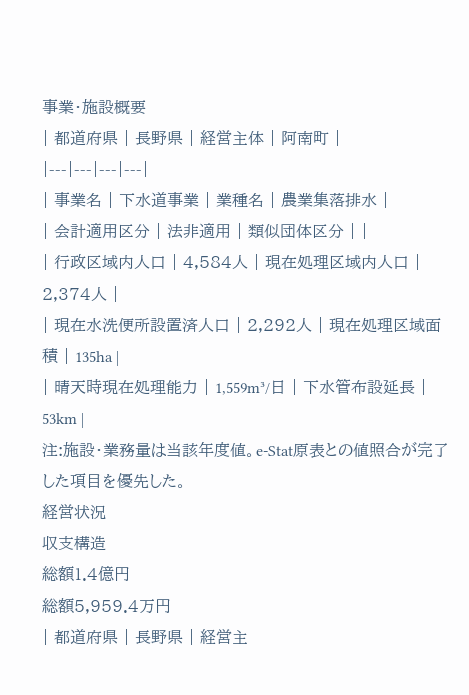事業・施設概要
| 都道府県 | 長野県 | 経営主体 | 阿南町 |
|---|---|---|---|
| 事業名 | 下水道事業 | 業種名 | 農業集落排水 |
| 会計適用区分 | 法非適用 | 類似団体区分 | |
| 行政区域内人口 | 4,584人 | 現在処理区域内人口 | 2,374人 |
| 現在水洗便所設置済人口 | 2,292人 | 現在処理区域面積 | 135ha |
| 晴天時現在処理能力 | 1,559m³/日 | 下水管布設延長 | 53km |
注:施設・業務量は当該年度値。e-Stat原表との値照合が完了した項目を優先した。
経営状況
収支構造
総額1.4億円
総額5,959.4万円
| 都道府県 | 長野県 | 経営主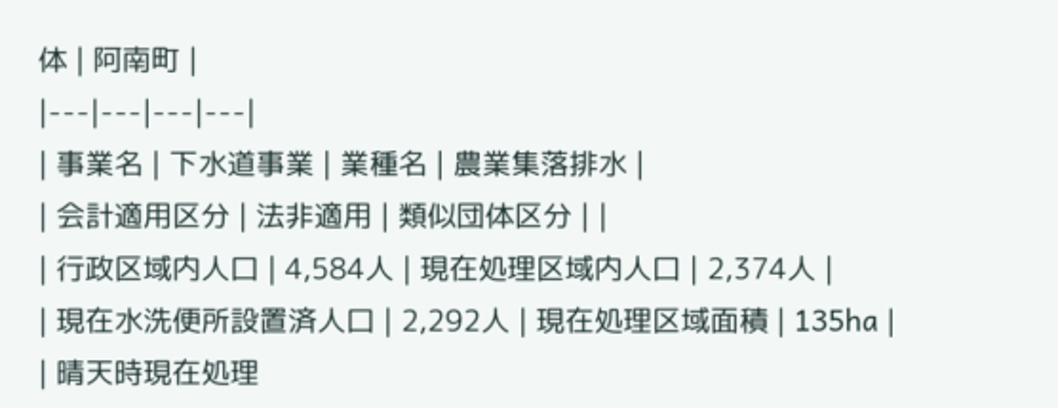体 | 阿南町 |
|---|---|---|---|
| 事業名 | 下水道事業 | 業種名 | 農業集落排水 |
| 会計適用区分 | 法非適用 | 類似団体区分 | |
| 行政区域内人口 | 4,584人 | 現在処理区域内人口 | 2,374人 |
| 現在水洗便所設置済人口 | 2,292人 | 現在処理区域面積 | 135ha |
| 晴天時現在処理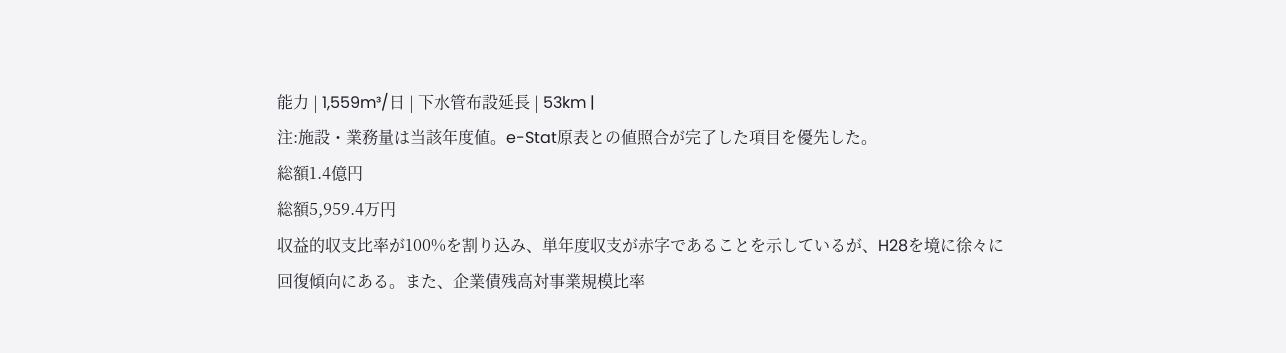能力 | 1,559m³/日 | 下水管布設延長 | 53km |
注:施設・業務量は当該年度値。e-Stat原表との値照合が完了した項目を優先した。
総額1.4億円
総額5,959.4万円
収益的収支比率が100%を割り込み、単年度収支が赤字であることを示しているが、H28を境に徐々に回復傾向にある。また、企業債残高対事業規模比率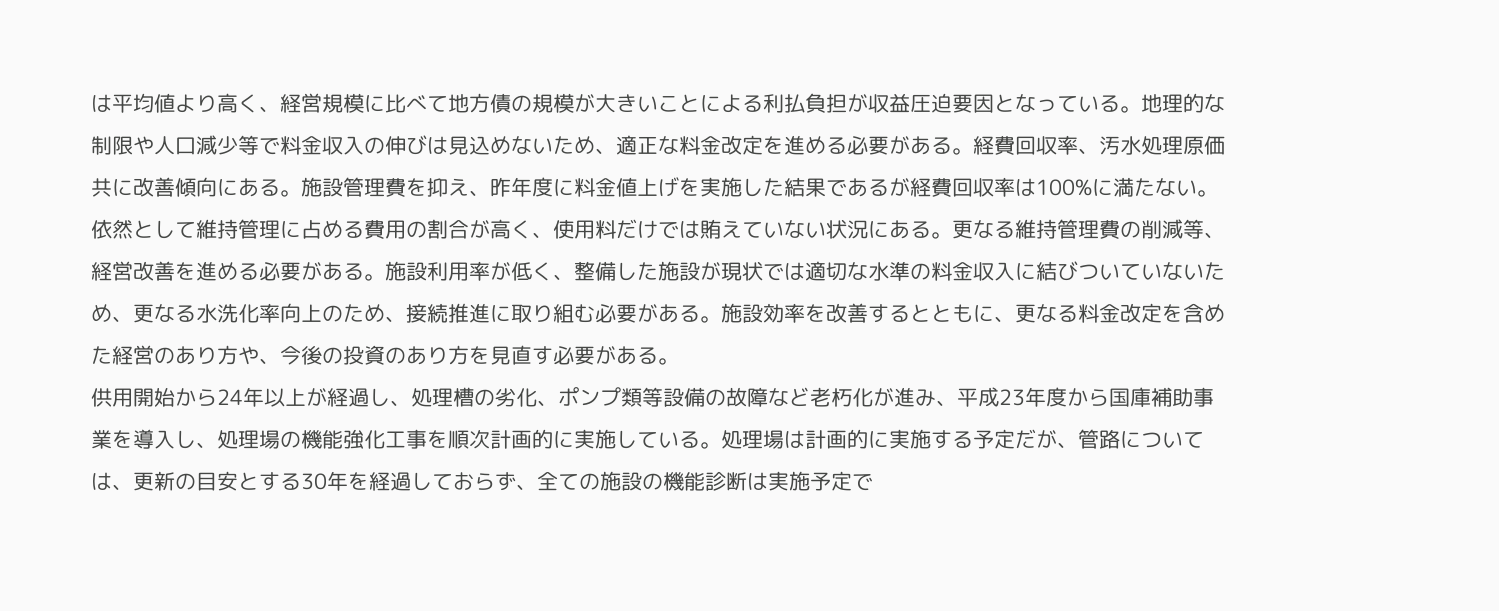は平均値より高く、経営規模に比べて地方債の規模が大きいことによる利払負担が収益圧迫要因となっている。地理的な制限や人口減少等で料金収入の伸びは見込めないため、適正な料金改定を進める必要がある。経費回収率、汚水処理原価共に改善傾向にある。施設管理費を抑え、昨年度に料金値上げを実施した結果であるが経費回収率は100%に満たない。依然として維持管理に占める費用の割合が高く、使用料だけでは賄えていない状況にある。更なる維持管理費の削減等、経営改善を進める必要がある。施設利用率が低く、整備した施設が現状では適切な水準の料金収入に結びついていないため、更なる水洗化率向上のため、接続推進に取り組む必要がある。施設効率を改善するとともに、更なる料金改定を含めた経営のあり方や、今後の投資のあり方を見直す必要がある。
供用開始から24年以上が経過し、処理槽の劣化、ポンプ類等設備の故障など老朽化が進み、平成23年度から国庫補助事業を導入し、処理場の機能強化工事を順次計画的に実施している。処理場は計画的に実施する予定だが、管路については、更新の目安とする30年を経過しておらず、全ての施設の機能診断は実施予定で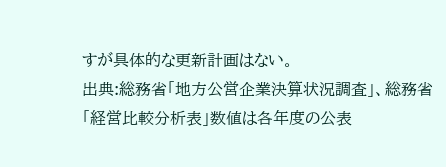すが具体的な更新計画はない。
出典:総務省「地方公営企業決算状況調査」、総務省「経営比較分析表」数値は各年度の公表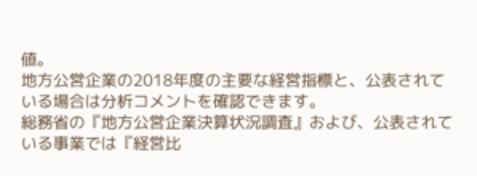値。
地方公営企業の2018年度の主要な経営指標と、公表されている場合は分析コメントを確認できます。
総務省の『地方公営企業決算状況調査』および、公表されている事業では『経営比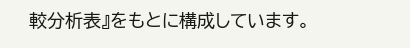較分析表』をもとに構成しています。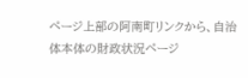ページ上部の阿南町リンクから、自治体本体の財政状況ページ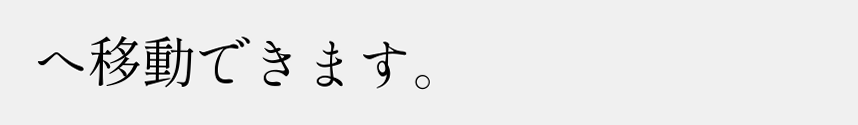へ移動できます。